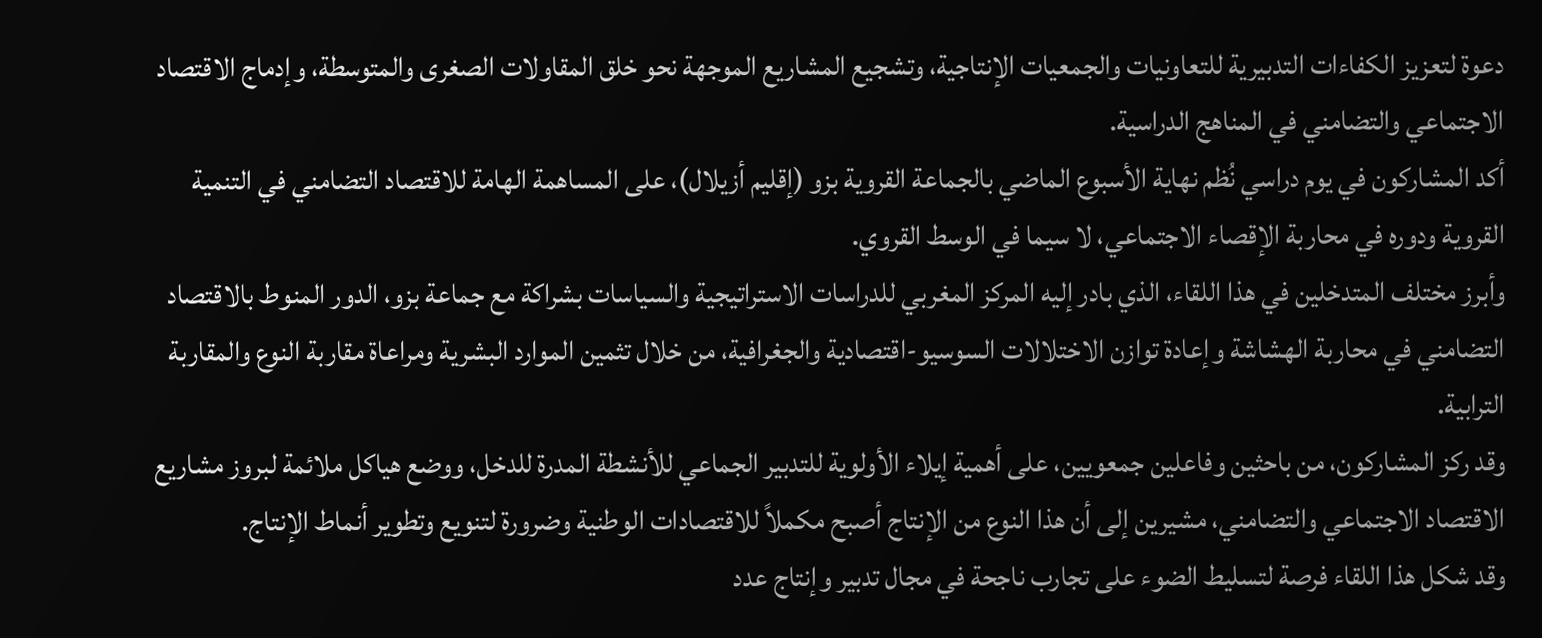دعوة لتعزيز الكفاءات التدبيرية للتعاونيات والجمعيات الإنتاجية، وتشجيع المشاريع الموجهة نحو خلق المقاولات الصغرى والمتوسطة، وإدماج الاقتصاد الاجتماعي والتضامني في المناهج الدراسية.
أكد المشاركون في يوم دراسي نُظم نهاية الأسبوع الماضي بالجماعة القروية بزو (إقليم أزيلال)، على المساهمة الهامة للاقتصاد التضامني في التنمية القروية ودوره في محاربة الإقصاء الاجتماعي، لا سيما في الوسط القروي.
وأبرز مختلف المتدخلين في هذا اللقاء، الذي بادر إليه المركز المغربي للدراسات الاستراتيجية والسياسات بشراكة مع جماعة بزو، الدور المنوط بالاقتصاد التضامني في محاربة الهشاشة وإعادة توازن الاختلالات السوسيو-اقتصادية والجغرافية، من خلال تثمين الموارد البشرية ومراعاة مقاربة النوع والمقاربة الترابية.
وقد ركز المشاركون، من باحثين وفاعلين جمعويين، على أهمية إيلاء الأولوية للتدبير الجماعي للأنشطة المدرة للدخل، ووضع هياكل ملائمة لبروز مشاريع الاقتصاد الاجتماعي والتضامني، مشيرين إلى أن هذا النوع من الإنتاج أصبح مكملاً للاقتصادات الوطنية وضرورة لتنويع وتطوير أنماط الإنتاج.
وقد شكل هذا اللقاء فرصة لتسليط الضوء على تجارب ناجحة في مجال تدبير وإنتاج عدد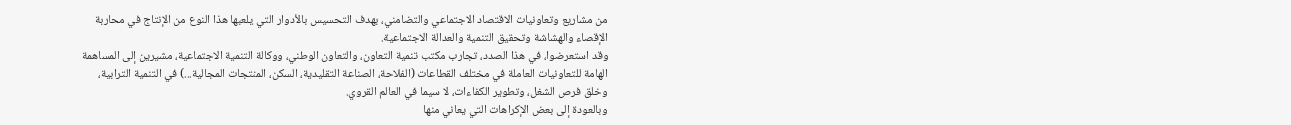من مشاريع وتعاونيات الاقتصاد الاجتماعي والتضامني، بهدف التحسيس بالأدوار التي يلعبها هذا النوع من الإنتاج في محاربة الإقصاء والهشاشة وتحقيق التنمية والعدالة الاجتماعية.
وقد استعرضوا، في هذا الصدد، تجارب مكتب تنمية التعاون، والتعاون الوطني، ووكالة التنمية الاجتماعية، مشيرين إلى المساهمة الهامة للتعاونيات العاملة في مختلف القطاعات (الفلاحة، الصناعة التقليدية، السكن، المنتجات المجالية...) في التنمية الترابية، وخلق فرص الشغل، وتطوير الكفاءات، لا سيما في العالم القروي.
وبالعودة إلى بعض الإكراهات التي يعاني منها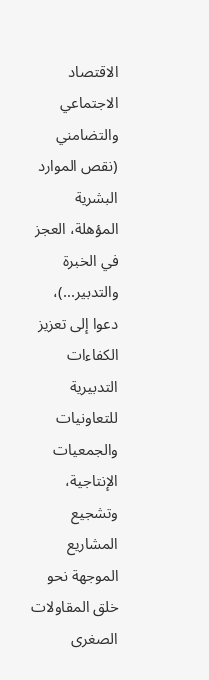الاقتصاد الاجتماعي والتضامني (نقص الموارد البشرية المؤهلة، العجز في الخبرة والتدبير...)، دعوا إلى تعزيز الكفاءات التدبيرية للتعاونيات والجمعيات الإنتاجية، وتشجيع المشاريع الموجهة نحو خلق المقاولات الصغرى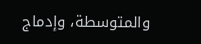والمتوسطة، وإدماج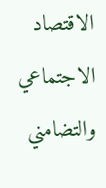الاقتصاد الاجتماعي والتضامني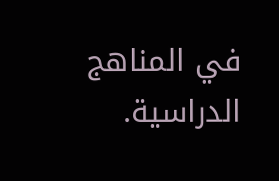في المناهج الدراسية.